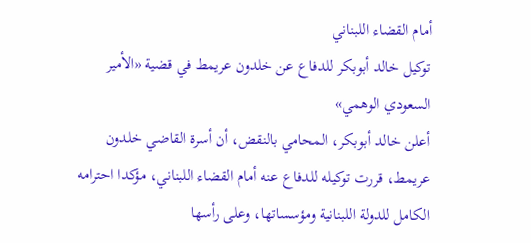أمام القضاء اللبناني
توكيل خالد أبوبكر للدفاع عن خلدون عريمط في قضية «الأمير السعودي الوهمي»
أعلن خالد أبوبكر، المحامي بالنقض، أن أسرة القاضي خلدون عريمط، قررت توكيله للدفاع عنه أمام القضاء اللبناني، مؤكدا احترامه الكامل للدولة اللبنانية ومؤسساتها، وعلى رأسها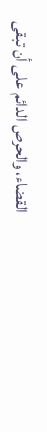القضاء، والحرص الدائم على أن تبقى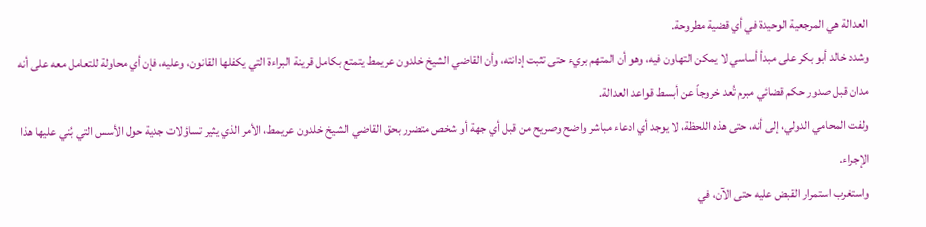العدالة هي المرجعية الوحيدة في أي قضية مطروحة.
وشدد خالد أبو بكر على مبدأ أساسي لا يمكن التهاون فيه، وهو أن المتهم بريء حتى تثبت إدانته، وأن القاضي الشيخ خلدون عريمط يتمتع بكامل قرينة البراءة التي يكفلها القانون، وعليه، فإن أي محاولة للتعامل معه على أنه مدان قبل صدور حكم قضائي مبرم تُعد خروجاً عن أبسط قواعد العدالة.
ولفت المحامي الدولي، إلى أنه، حتى هذه اللحظة، لا يوجد أي ادعاء مباشر واضح وصريح من قبل أي جهة أو شخص متضرر بحق القاضي الشيخ خلدون عريمط، الأمر الذي يثير تساؤلات جدية حول الأسس التي بُني عليها هذا الإجراء.
واستغرب استمرار القبض عليه حتى الآن، في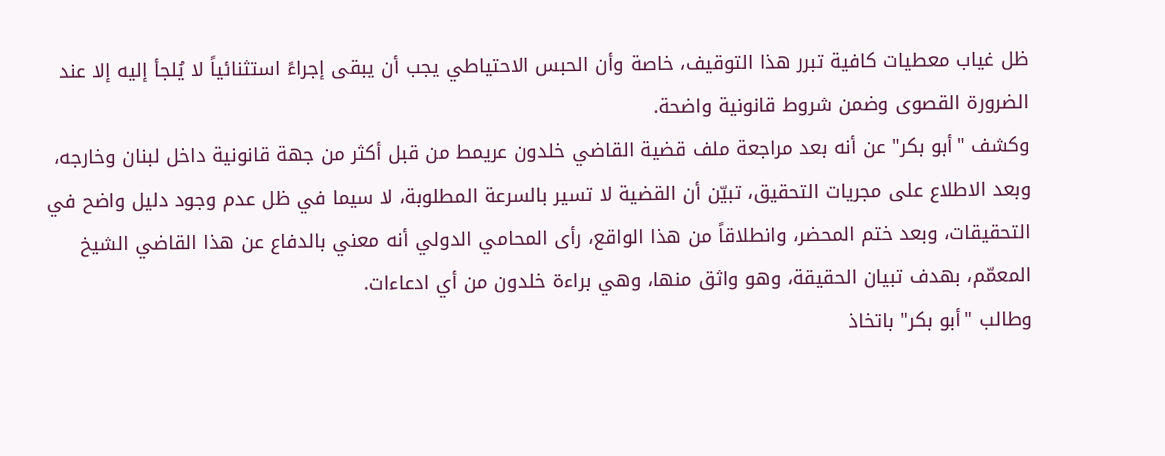ظل غياب معطيات كافية تبرر هذا التوقيف، خاصة وأن الحبس الاحتياطي يجب أن يبقى إجراءً استثنائياً لا يُلجأ إليه إلا عند الضرورة القصوى وضمن شروط قانونية واضحة.
وكشف "أبو بكر" عن أنه بعد مراجعة ملف قضية القاضي خلدون عريمط من قبل أكثر من جهة قانونية داخل لبنان وخارجه، وبعد الاطلاع على مجريات التحقيق، تبيّن أن القضية لا تسير بالسرعة المطلوبة، لا سيما في ظل عدم وجود دليل واضح في التحقيقات، وبعد ختم المحضر، وانطلاقاً من هذا الواقع، رأى المحامي الدولي أنه معني بالدفاع عن هذا القاضي الشيخ المعمّم، بهدف تبيان الحقيقة، وهو واثق منها، وهي براءة خلدون من أي ادعاءات.
وطالب "أبو بكر" باتخاذ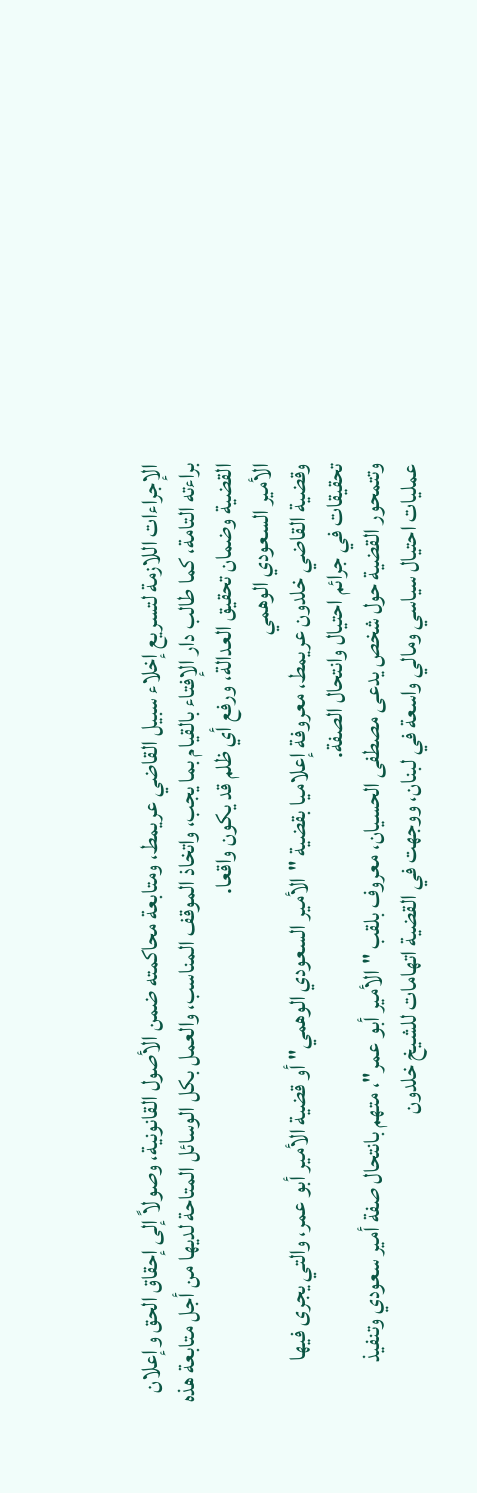الإجراءات اللازمة لتسريع إخلاء سبيل القاضي عريمط، ومتابعة محاكمته ضمن الأصول القانونية، وصولاً إلى إحقاق الحق وإعلان براءته التامة، كما طالب دار الإفتاء بالقيام بما يجب، واتخاذ الموقف المناسب، والعمل بكل الوسائل المتاحة لديها من أجل متابعة هذه القضية وضمان تحقيق العدالة، ورفع أي ظلم قد يكون واقعا.
الأمير السعودي الوهمي
وقضية القاضي خلدون عريمط، معروفة إعلاميا بقضية "الأمير السعودي الوهمي" أو قضية الأمير أبو عمر، والتي يجرى فيها تحقيقات في جرائم احتيال وانتحال الصفة.
وتتمحور القضية حول شخص يدعى مصطفى الحسيان، معروف بلقب "الأمير أبو عمر"، متهم بانتحال صفة أمير سعودي وتنفيذ عمليات احتيال سياسي ومالي واسعة في لبنان، ووجهت في القضية اتهامات للشيخ خلدون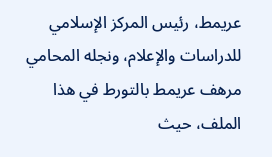عريمط، رئيس المركز الإسلامي للدراسات والإعلام، ونجله المحامي مرهف عريمط بالتورط في هذا الملف، حيث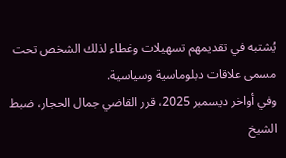يُشتبه في تقديمهم تسهيلات وغطاء لذلك الشخص تحت مسمى علاقات دبلوماسية وسياسية.
وفي أواخر ديسمبر 2025، قرر القاضي جمال الحجار، ضبط الشيخ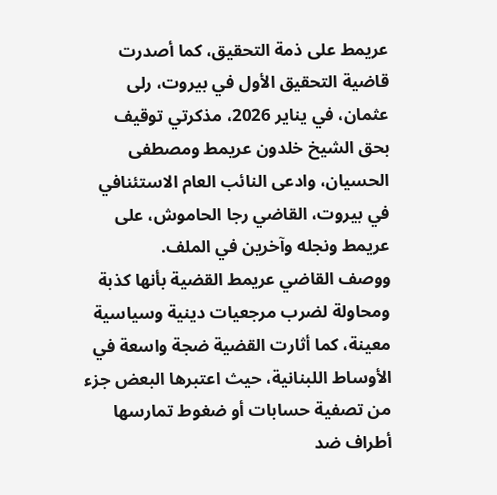عريمط على ذمة التحقيق، كما أصدرت قاضية التحقيق الأول في بيروت، رلى عثمان، في يناير 2026، مذكرتي توقيف بحق الشيخ خلدون عريمط ومصطفى الحسيان، وادعى النائب العام الاستئنافي في بيروت، القاضي رجا الحاموش، على عريمط ونجله وآخرين في الملف.
ووصف القاضي عريمط القضية بأنها كذبة ومحاولة لضرب مرجعيات دينية وسياسية معينة، كما أثارت القضية ضجة واسعة في الأوساط اللبنانية، حيث اعتبرها البعض جزء من تصفية حسابات أو ضغوط تمارسها أطراف ضد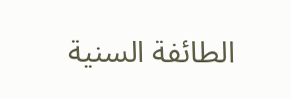الطائفة السنية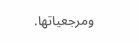ومرجعياتها.